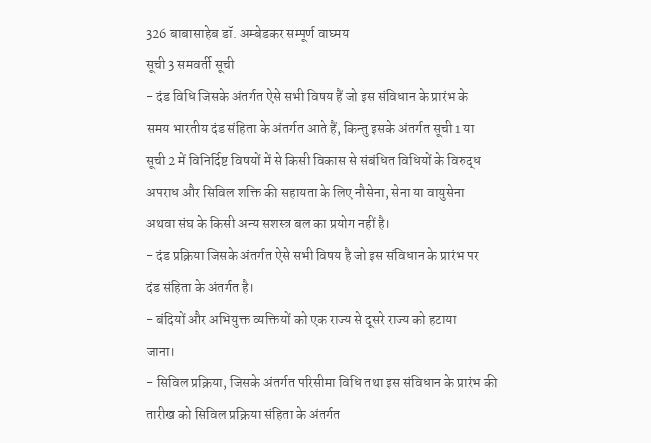326 बाबासाहेब डॉ. अम्बेडकर सम्पूर्ण वाघ्मय
सूची 3 समवर्ती सूची
- दंड विधि जिसके अंतर्गत ऐसे सभी विषय हैं जो इस संविधान के प्रारंभ के
समय भारतीय दंड संहिता के अंतर्गत आते हैं, किन्तु इसके अंतर्गत सूची 1 या
सूची 2 में विनिर्दिष्ट विषयों में से किसी विकास से संबंधित विधियों के विरुद्ध
अपराध और सिविल शक्ति की सहायता के लिए नौसेना, सेना या वायुसेना
अथवा संघ के किसी अन्य सशस्त्र बल का प्रयोग नहीं है।
- दंड प्रक्रिया जिसके अंतर्गत ऐसे सभी विषय है जो इस संविधान के प्रारंभ पर
दंड संहिता के अंतर्गत है।
- बंदियों और अभियुक्त व्यक्तियों को एक राज्य से दूसरे राज्य को हटाया
जाना।
- सिविल प्रक्रिया, जिसके अंतर्गत परिसीमा विधि तथा इस संविधान के प्रारंभ की
तारीख को सिविल प्रक्रिया संहिता के अंतर्गत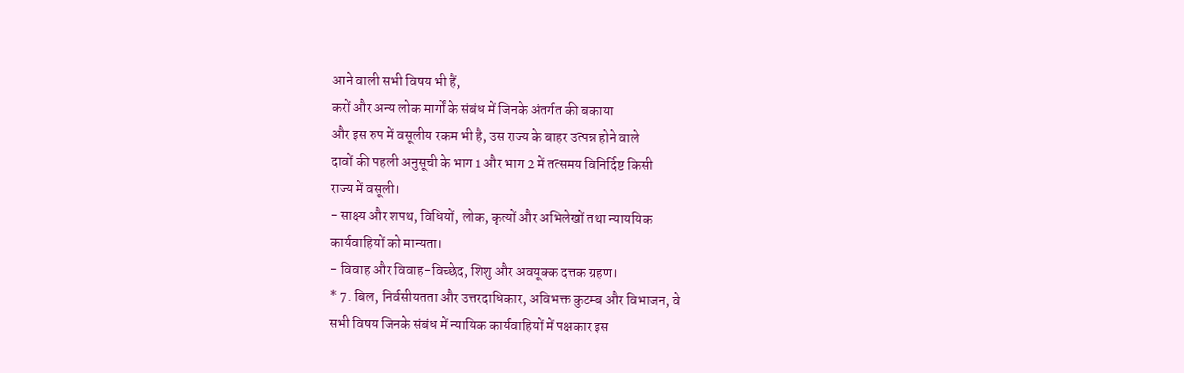आने वाली सभी विषय भी हैं,
करों और अन्य लोक मार्गों के संबंध में जिनके अंतर्गत की बकाया
और इस रुप में वसूलीय रकम भी है, उस राज्य के बाहर उत्पन्न होने वाले
दावों की पहली अनुसूची के भाग 1 और भाग 2 में तत्समय विनिर्दिष्ट किसी
राज्य में वसूली।
- साक्ष्य और शपथ, विधियों, लोक, कृत्यों और अभिलेखों तथा न्याययिक
कार्यवाहियों को मान्यता।
- विवाह और विवाह-विच्छेद, शिशु और अवयूक्क दत्तक ग्रहण।
* 7. बिल, निर्वसीयतता और उत्तरदाधिकार, अविभक्त कुटम्ब और विभाजन, वे
सभी विषय जिनके संबंध में न्यायिक कार्यवाहियों में पक्षकार इस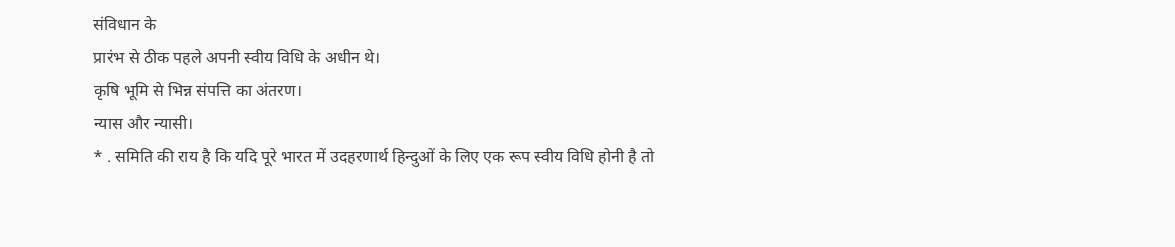संविधान के
प्रारंभ से ठीक पहले अपनी स्वीय विधि के अधीन थे।
कृषि भूमि से भिन्न संपत्ति का अंतरण।
न्यास और न्यासी।
* . समिति की राय है कि यदि पूरे भारत में उदहरणार्थ हिन्दुओं के लिए एक रूप स्वीय विधि होनी है तो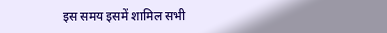इस समय इसमें शामिल सभी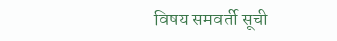विषय समवर्ती सूची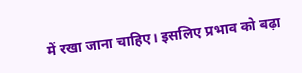में रखा जाना चाहिए। इसलिए प्रभाव को बढ़ा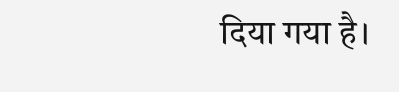दिया गया है।